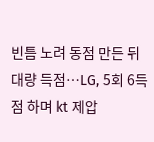빈틈 노려 동점 만든 뒤 대량 득점…LG, 5회 6득점 하며 kt 제압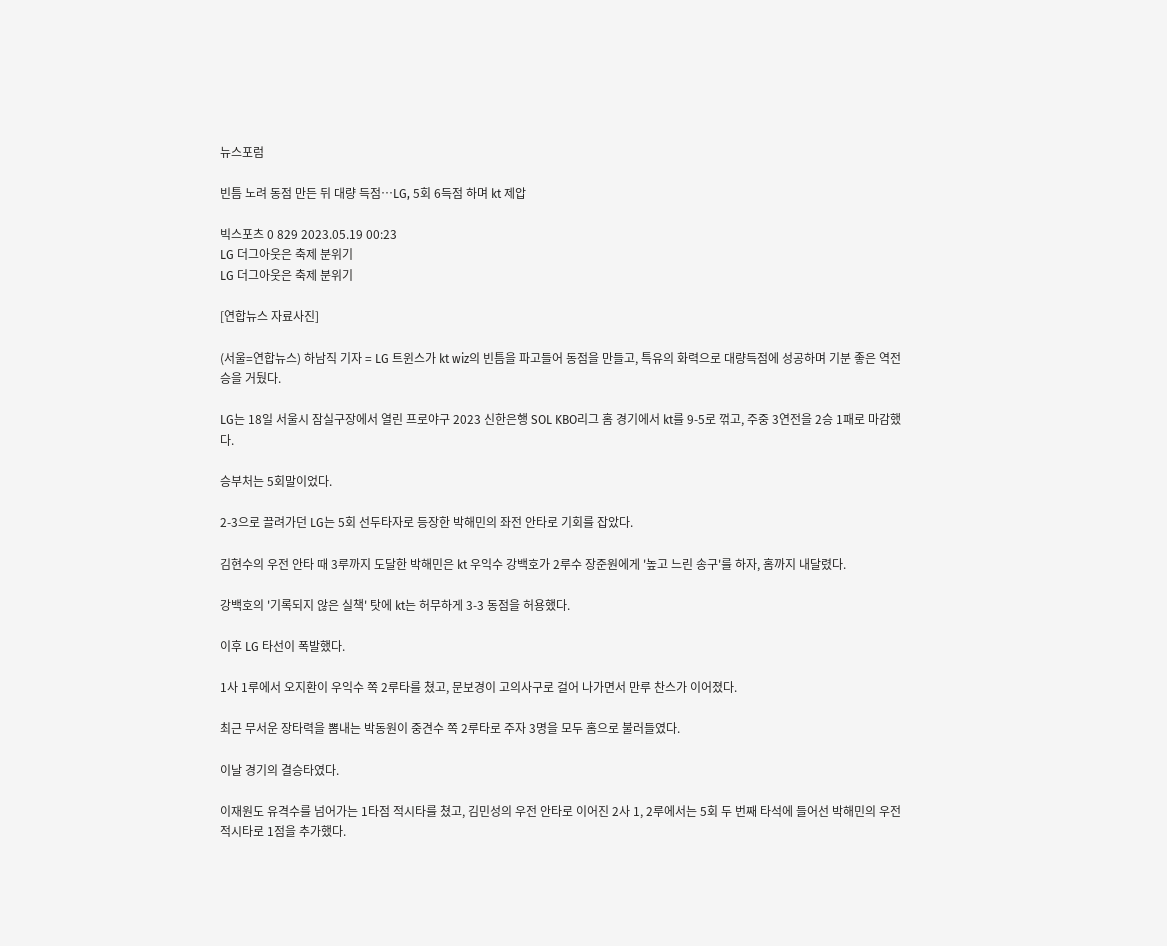뉴스포럼

빈틈 노려 동점 만든 뒤 대량 득점…LG, 5회 6득점 하며 kt 제압

빅스포츠 0 829 2023.05.19 00:23
LG 더그아웃은 축제 분위기
LG 더그아웃은 축제 분위기

[연합뉴스 자료사진]

(서울=연합뉴스) 하남직 기자 = LG 트윈스가 kt wiz의 빈틈을 파고들어 동점을 만들고, 특유의 화력으로 대량득점에 성공하며 기분 좋은 역전승을 거뒀다.

LG는 18일 서울시 잠실구장에서 열린 프로야구 2023 신한은행 SOL KBO리그 홈 경기에서 kt를 9-5로 꺾고, 주중 3연전을 2승 1패로 마감했다.

승부처는 5회말이었다.

2-3으로 끌려가던 LG는 5회 선두타자로 등장한 박해민의 좌전 안타로 기회를 잡았다.

김현수의 우전 안타 때 3루까지 도달한 박해민은 kt 우익수 강백호가 2루수 장준원에게 '높고 느린 송구'를 하자, 홈까지 내달렸다.

강백호의 '기록되지 않은 실책' 탓에 kt는 허무하게 3-3 동점을 허용했다.

이후 LG 타선이 폭발했다.

1사 1루에서 오지환이 우익수 쪽 2루타를 쳤고, 문보경이 고의사구로 걸어 나가면서 만루 찬스가 이어졌다.

최근 무서운 장타력을 뽐내는 박동원이 중견수 쪽 2루타로 주자 3명을 모두 홈으로 불러들였다.

이날 경기의 결승타였다.

이재원도 유격수를 넘어가는 1타점 적시타를 쳤고, 김민성의 우전 안타로 이어진 2사 1, 2루에서는 5회 두 번째 타석에 들어선 박해민의 우전 적시타로 1점을 추가했다.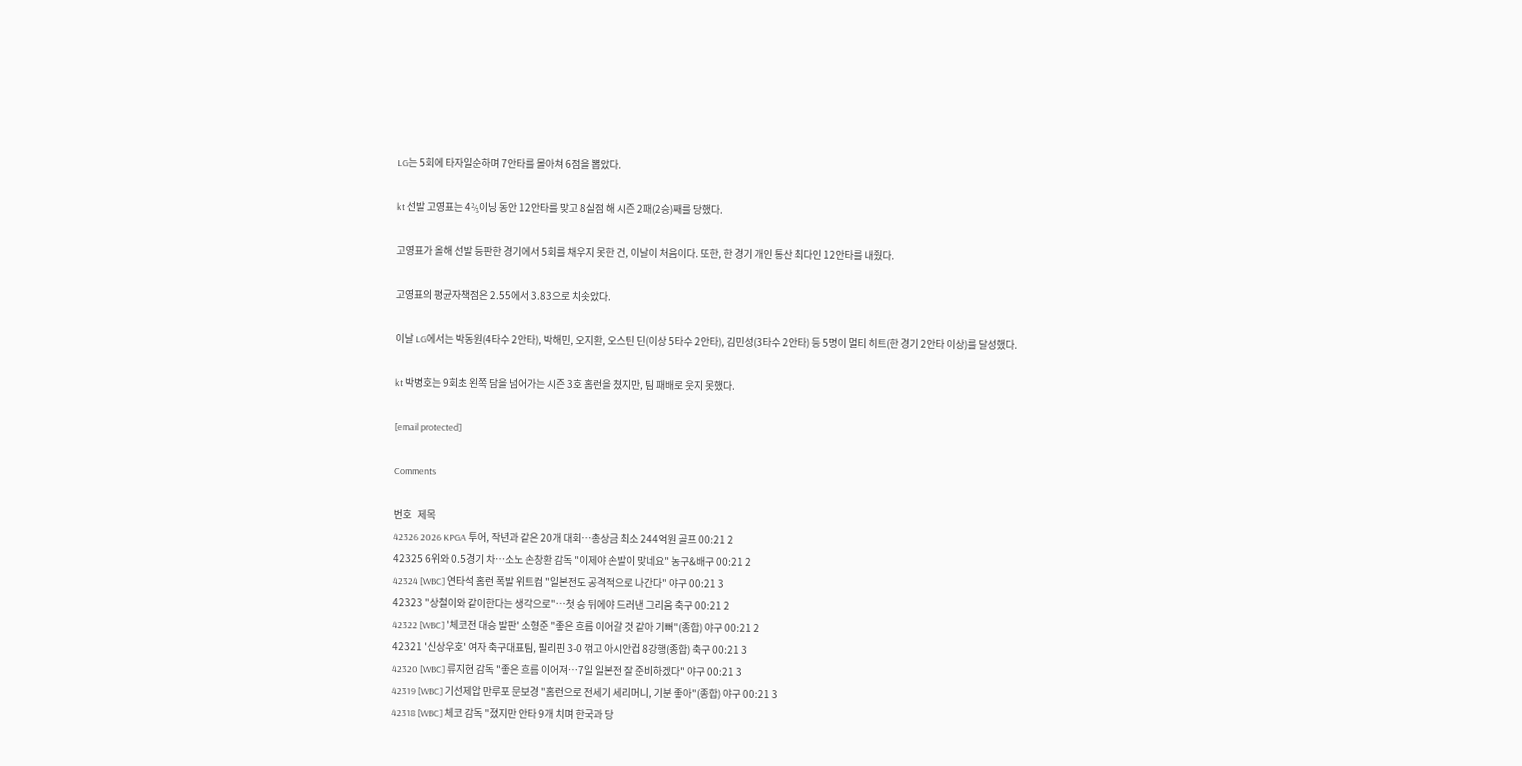LG는 5회에 타자일순하며 7안타를 몰아쳐 6점을 뽑았다.

kt 선발 고영표는 4⅔이닝 동안 12안타를 맞고 8실점 해 시즌 2패(2승)째를 당했다.

고영표가 올해 선발 등판한 경기에서 5회를 채우지 못한 건, 이날이 처음이다. 또한, 한 경기 개인 통산 최다인 12안타를 내줬다.

고영표의 평균자책점은 2.55에서 3.83으로 치솟았다.

이날 LG에서는 박동원(4타수 2안타), 박해민, 오지환, 오스틴 딘(이상 5타수 2안타), 김민성(3타수 2안타) 등 5명이 멀티 히트(한 경기 2안타 이상)를 달성했다.

kt 박병호는 9회초 왼쪽 담을 넘어가는 시즌 3호 홈런을 쳤지만, 팀 패배로 웃지 못했다.

[email protected]

Comments

번호   제목
42326 2026 KPGA 투어, 작년과 같은 20개 대회…총상금 최소 244억원 골프 00:21 2
42325 6위와 0.5경기 차…소노 손창환 감독 "이제야 손발이 맞네요" 농구&배구 00:21 2
42324 [WBC] 연타석 홈런 폭발 위트컴 "일본전도 공격적으로 나간다" 야구 00:21 3
42323 "상철이와 같이한다는 생각으로"…첫 승 뒤에야 드러낸 그리움 축구 00:21 2
42322 [WBC] '체코전 대승 발판' 소형준 "좋은 흐름 이어갈 것 같아 기뻐"(종합) 야구 00:21 2
42321 '신상우호' 여자 축구대표팀, 필리핀 3-0 꺾고 아시안컵 8강행(종합) 축구 00:21 3
42320 [WBC] 류지현 감독 "좋은 흐름 이어져…7일 일본전 잘 준비하겠다" 야구 00:21 3
42319 [WBC] 기선제압 만루포 문보경 "홈런으로 전세기 세리머니, 기분 좋아"(종합) 야구 00:21 3
42318 [WBC] 체코 감독 "졌지만 안타 9개 치며 한국과 당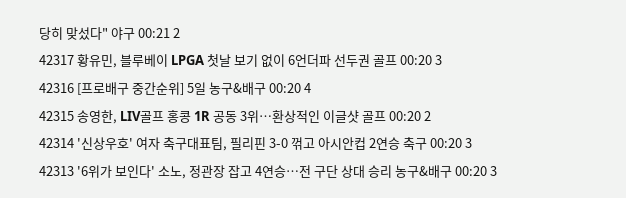당히 맞섰다" 야구 00:21 2
42317 황유민, 블루베이 LPGA 첫날 보기 없이 6언더파 선두권 골프 00:20 3
42316 [프로배구 중간순위] 5일 농구&배구 00:20 4
42315 송영한, LIV골프 홍콩 1R 공동 3위…환상적인 이글샷 골프 00:20 2
42314 '신상우호' 여자 축구대표팀, 필리핀 3-0 꺾고 아시안컵 2연승 축구 00:20 3
42313 '6위가 보인다' 소노, 정관장 잡고 4연승…전 구단 상대 승리 농구&배구 00:20 3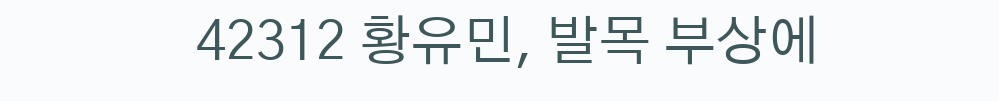42312 황유민, 발목 부상에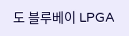도 블루베이 LPGA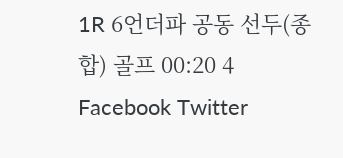1R 6언더파 공동 선두(종합) 골프 00:20 4
Facebook Twitter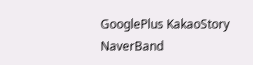GooglePlus KakaoStory NaverBand